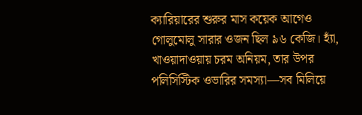ক্যারিয়ারের শুরুর মাস কয়েক আগেও গোলুমোলু সারার ওজন ছিল ৯৬ কেজি। হ্যাঁ, খাওয়াদাওয়ায় চরম অনিয়ম, তার উপর পলিসিস্টিক ওভারির সমস্যা—সব মিলিয়ে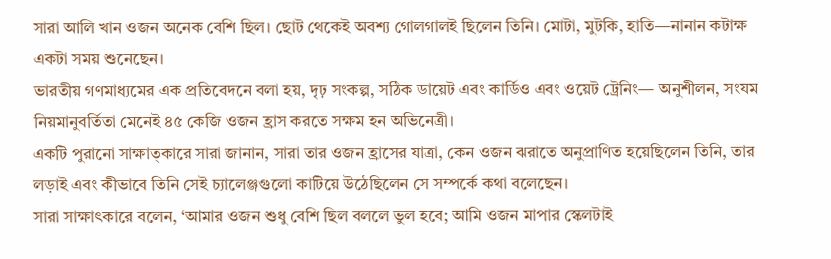সারা আলি খান ওজন অনেক বেশি ছিল। ছোট থেকেই অবশ্য গোলগালই ছিলেন তিনি। মোটা, মুটকি, হাতি—নানান কটাক্ষ একটা সময় শুনেছেন।
ভারতীয় গণমাধ্যমের এক প্রতিবেদনে বলা হয়, দৃঢ় সংকল্প, সঠিক ডায়েট এবং কার্ডিও এবং ওয়েট ট্রেনিং— অনুশীলন, সংযম নিয়মানুবর্তিতা মেনেই ৪৫ কেজি ওজন হ্রাস করতে সক্ষম হন অভিনেত্রী।
একটি পুরানো সাক্ষাত্কারে সারা জানান, সারা তার ওজন হ্রাসের যাত্রা, কেন ওজন ঝরাতে অনুপ্রাণিত হয়েছিলেন তিনি, তার লড়াই এবং কীভাবে তিনি সেই চ্যালেঞ্জগুলো কাটিয়ে উঠেছিলেন সে সম্পর্কে কথা বলেছেন।
সারা সাক্ষাৎকারে বলেন, ‘আমার ওজন শুধু বেশি ছিল বললে ভুল হবে; আমি ওজন মাপার স্কেলটাই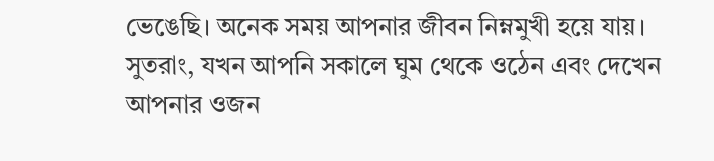ভেঙেছি। অনেক সময় আপনার জীবন নিম্নমুখী হয়ে যায়। সুতরাং, যখন আপনি সকালে ঘুম থেকে ওঠেন এবং দেখেন আপনার ওজন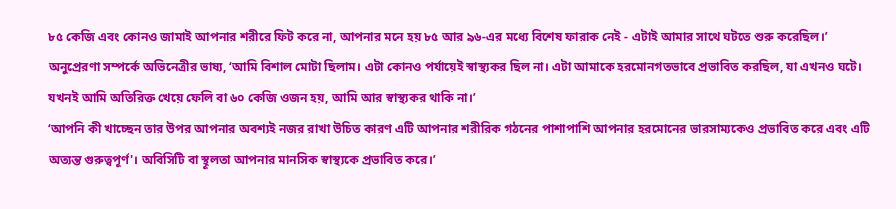৮৫ কেজি এবং কোনও জামাই আপনার শরীরে ফিট করে না, আপনার মনে হয় ৮৫ আর ৯৬-এর মধ্যে বিশেষ ফারাক নেই - এটাই আমার সাথে ঘটতে শুরু করেছিল।’
অনুপ্রেরণা সম্পর্কে অভিনেত্রীর ভাষ্য, ‘আমি বিশাল মোটা ছিলাম। এটা কোনও পর্যায়েই স্বাস্থ্যকর ছিল না। এটা আমাকে হরমোনগতভাবে প্রভাবিত করছিল, যা এখনও ঘটে। যখনই আমি অতিরিক্ত খেয়ে ফেলি বা ৬০ কেজি ওজন হয়, আমি আর স্বাস্থ্যকর থাকি না।’
‘আপনি কী খাচ্ছেন তার উপর আপনার অবশ্যই নজর রাখা উচিত কারণ এটি আপনার শরীরিক গঠনের পাশাপাশি আপনার হরমোনের ভারসাম্যকেও প্রভাবিত করে এবং এটি অত্যন্ত গুরুত্বপূর্ণ'। অবিসিটি বা স্থূলতা আপনার মানসিক স্বাস্থ্যকে প্রভাবিত করে।’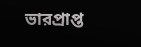ভারপ্রাপ্ত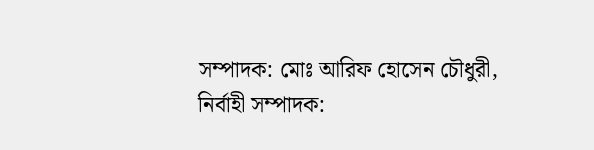সম্পাদক: মোঃ আরিফ হোসেন চৌধুরী, নির্বাহী সম্পাদক: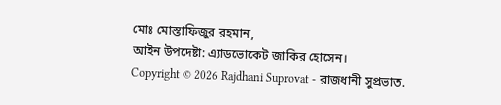মোঃ মোস্তাফিজুর রহমান,
আইন উপদেষ্টা: এ্যাডভোকেট জাকির হোসেন।
Copyright © 2026 Rajdhani Suprovat - রাজধানী সুপ্রভাত.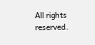All rights reserved.